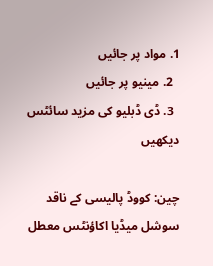1. مواد پر جائیں
  2. مینیو پر جائیں
  3. ڈی ڈبلیو کی مزید سائٹس دیکھیں

چین: کووڈ پالیسی کے ناقد سوشل میڈیا اکاؤنٹس معطل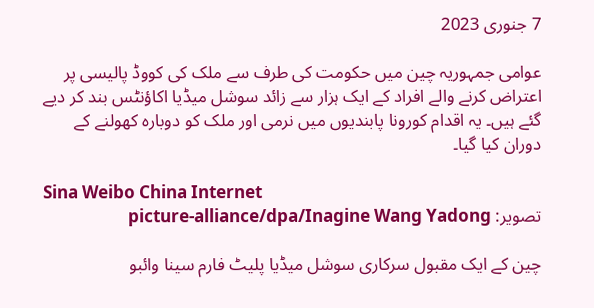7 جنوری 2023

عوامی جمہوریہ چین میں حکومت کی طرف سے ملک کی کووڈ پالیسی پر اعتراض کرنے والے افراد کے ایک ہزار سے زائد سوشل میڈیا اکاؤنٹس بند کر دیے گئے ہیں۔ یہ اقدام کورونا پابندیوں میں نرمی اور ملک کو دوبارہ کھولنے کے دوران کیا گیا۔

Sina Weibo China Internet
تصویر: picture-alliance/dpa/Inagine Wang Yadong

چین کے ایک مقبول سرکاری سوشل میڈیا پلیٹ فارم سینا وائبو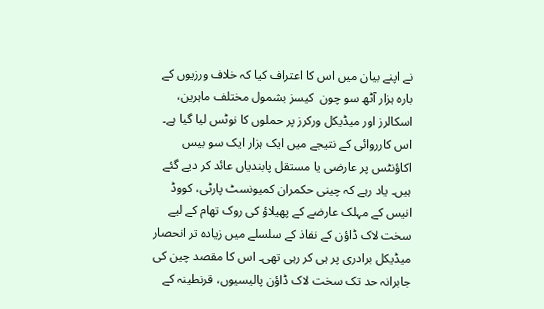نے اپنے بیان میں اس کا اعتراف کیا کہ خلاف ورزیوں کے بارہ ہزار آٹھ سو چون  کیسز بشمول مختلف ماہرین، اسکالرز اور میڈیکل ورکرز پر حملوں کا نوٹس لیا گیا ہے۔ اس کارروائی کے نتیجے میں ایک ہزار ایک سو بیس اکاؤنٹس پر عارضی یا مستقل پابندیاں عائد کر دیے گئے ہیں۔ یاد رہے کہ چینی حکمران کمیونسٹ پارٹی، کووڈ انیس کے مہلک عارضے کے پھیلاؤ کی روک تھام کے لیے سخت لاک ڈاؤن کے نفاذ کے سلسلے میں زیادہ تر انحصار میڈیکل برادری پر ہی کر رہی تھی۔ اس کا مقصد چین کی جابرانہ حد تک سخت لاک ڈاؤن پالیسیوں، قرنطینہ کے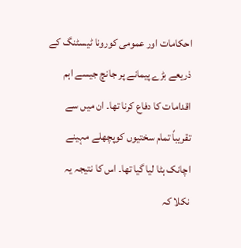احکامات اور عمومی کورونا ٹیسٹنگ کے ذریعے بڑے پیمانے پر جانچ جیسے اہم اقدامات کا دفاع کرنا تھا۔ ان میں سے تقریباً تمام سختیوں کوپچھلے مہینے اچانک ہٹا لیا گیا تھا۔ اس کا نتیجہ یہ نکلا کہ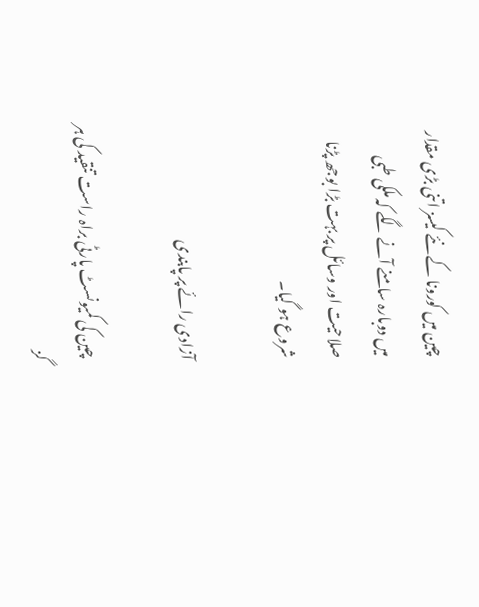چین میں کورونا کے نئے کیسز اتنی بڑی مقدار میں دوبارہ سامنے آنے لگے کہ ملکی طبی صلاحیت اور وسائل پر بہت بڑا بوجھ پڑنا شروع ہو گیا۔

آزادی رائے پر پابندی

 چین کی کمیونسٹ پارٹی براہ راست تنقید کی ہر گز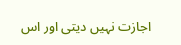اجازت نہیں دیتی اور اس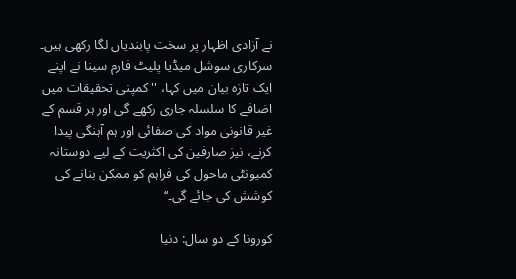نے آزادی اظہار پر سخت پابندیاں لگا رکھی ہیں۔ سرکاری سوشل میڈیا پلیٹ فارم سینا نے اپنے ایک تازہ بیان میں کہا، ''کمپنی تحقیقات میں اضافے کا سلسلہ جاری رکھے گی اور ہر قسم کے غیر قانونی مواد کی صفائی اور ہم آہنگی پیدا کرنے، نیز صارفین کی اکثریت کے لیے دوستانہ کمیونٹی ماحول کی فراہم کو ممکن بنانے کی کوشش کی جائے گی۔‘‘

کورونا کے دو سال: دنیا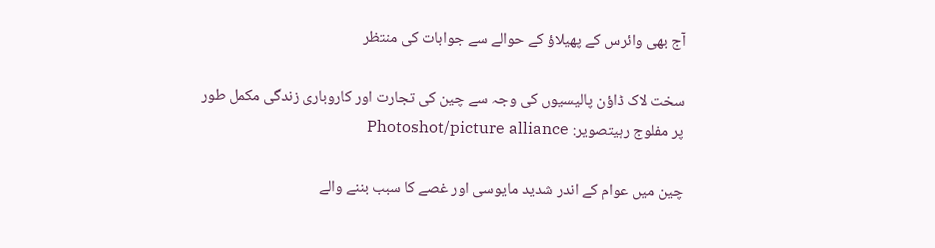آج بھی وائرس کے پھیلاؤ کے حوالے سے جوابات کی منتظر

سخت لاک ڈاؤن پالیسیوں کی وجہ سے چین کی تجارت اور کاروباری زندگی مکمل طور پر مفلوج رہیتصویر: Photoshot/picture alliance

چین میں عوام کے اندر شدید مایوسی اور غصے کا سبب بننے والے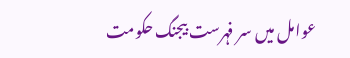عوامل میں سر فہرست بیجنگ حکومت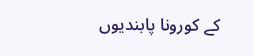کے کورونا پابندیوں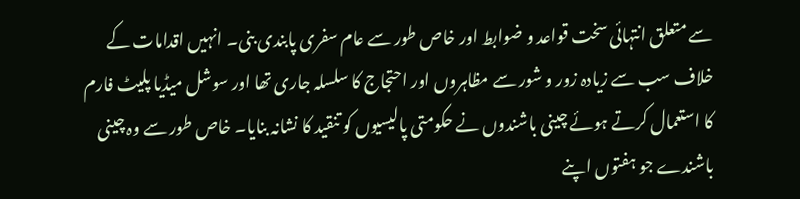سے متعلق انتہائی سخت قواعد و ضوابط اور خاص طور سے عام سفری پابندی بنی۔ انہیں اقدامات کے خلاف سب سے زیادہ زور و شور سے مظاہروں اور احتجاج کا سلسلہ جاری تھا اور سوشل میڈیا پلیٹ فارم کا استعمال کرتے ہوئے چینی باشندوں نے حکومتی پالیسیوں کو تنقید کا نشانہ بنایا۔ خاص طور سے وہ چینی باشندے جو ہفتوں اپنے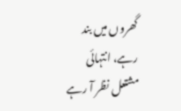گھروں میں بند رہے، انتہائی مشتعل نظر آ رہے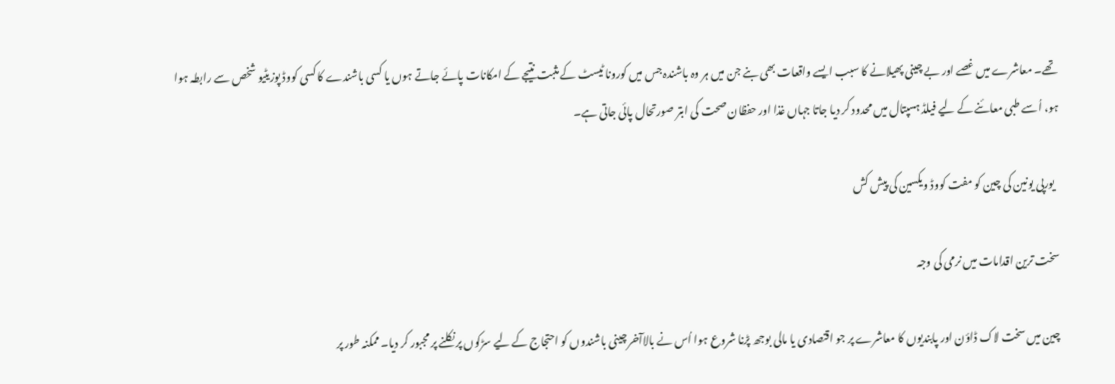تھے۔ معاشرے میں غصے اور بے چینی پھیلانے کا سبب ایسے واقعات بھی بنے جن میں ہر وہ باشندہ جس میں کورونا ٹیسٹ کے مثبت نتیجے کے امکانات پائے جاتے ہوں یا کسی باشندے کا کسی کووڈ پوزیٹیو شخص سے رابطہ ہوا ہو، اُسے طبی معائنے کے لیے فیلڈ ہسپتال میں محدود کر دیا جاتا جہاں غذا اور حفظان صحت کی ابتر صورتحال پائی جاتی ہے۔

  یورپی یونین کی چین کو مفت کووڈ ویکسین کی پیش کش

سخت ترین اقدامات میں نرمی کی وجہ

چین میں سخت لاک ڈاؤن اور پابندیوں کا معاشرے پر جو اقتصادی یا مالی بوجھ پڑنا شروع ہوا اُس نے بالاآخر چینی باشندوں کو احتجاج کے لیے سڑکوں پر نکلنے پر مجبور کر دیا۔ ممکنہ طور پر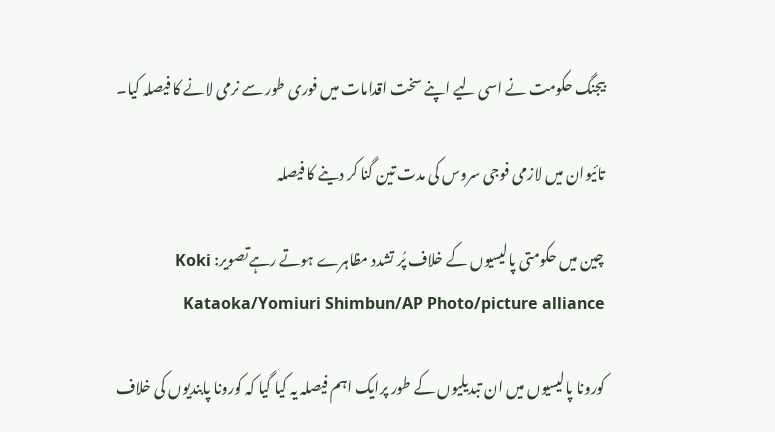بیجنگ حکومت نے اسی لیے اپنے سخت اقدامات میں فوری طور سے نرمی لانے کا فیصلہ کیا۔

تائیوان میں لازمی فوجی سروس کی مدت تین گنا کر دینے کا فیصلہ

چین میں حکومتی پالیسیوں کے خلاف پُر تشدد مظاہرے ہوتے رہےتصویر: Koki Kataoka/Yomiuri Shimbun/AP Photo/picture alliance

کورونا پالیسیوں میں ان تبدیلیوں کے طور پرایک اہم فیصلہ یہ کیا گیا کہ کورونا پابندیوں کی خلاف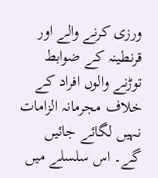ورزی کرنے والے اور قرنطینہ کے ضوابط توڑنے والوں افراد کے خلاف مجرمانہ الزامات نہیں لگائے جائیں گے۔ اس سلسلے میں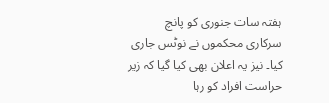ہفتہ سات جنوری کو پانچ سرکاری محکموں نے نوٹس جاری کیا۔ نیز یہ اعلان بھی کیا گیا کہ زیر حراست افراد کو رہا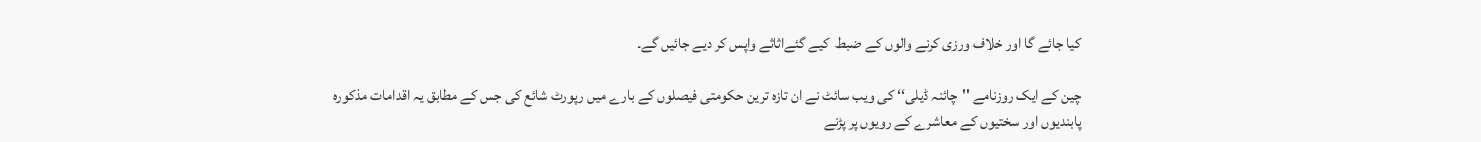کیا جائے گا اور خلاف ورزی کرنے والوں کے ضبط  کیے گئےاثاثے واپس کر دیے جائیں گے۔

چین کے ایک روزنامے ''چائنہ ڈیلی‘‘ کی ویب سائٹ نے ان تازہ ترین حکومتی فیصلوں کے بارے میں رپورٹ شائع کی جس کے مطابق یہ اقدامات مذکورہ پابندیوں اور سختیوں کے معاشرے کے رویوں پر پڑنے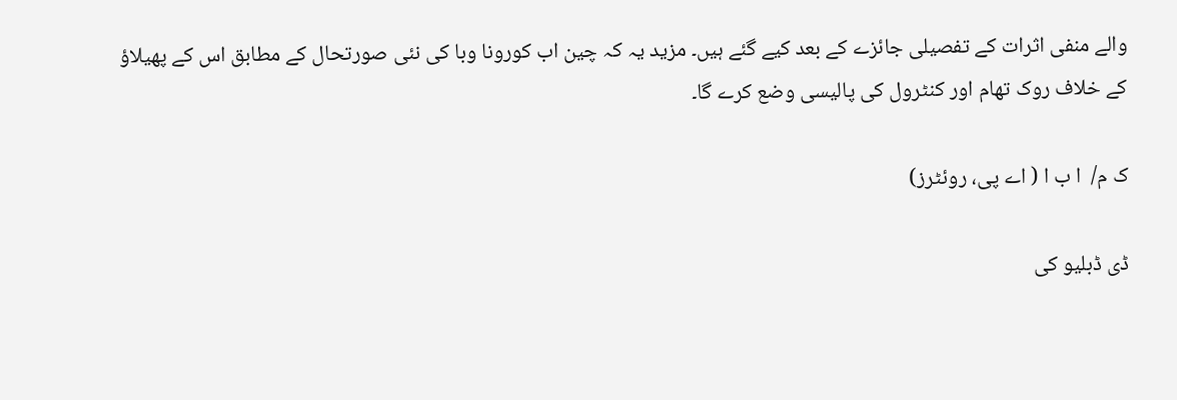والے منفی اثرات کے تفصیلی جائزے کے بعد کیے گئے ہیں۔ مزید یہ کہ چین اب کورونا وبا کی نئی صورتحال کے مطابق اس کے پھیلاؤ کے خلاف روک تھام اور کنٹرول کی پالیسی وضع کرے گا۔

ک م/  ا ب ا ( اے پی، روئٹرز)

ڈی ڈبلیو کی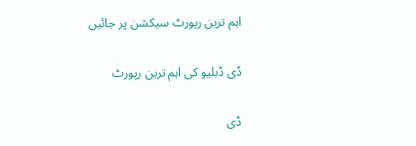اہم ترین رپورٹ سیکشن پر جائیں

ڈی ڈبلیو کی اہم ترین رپورٹ

ڈی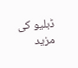ڈبلیو کی مزید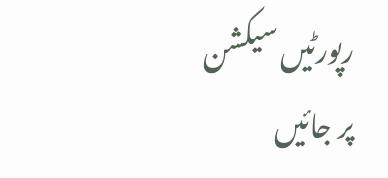رپورٹیں سیکشن پر جائیں